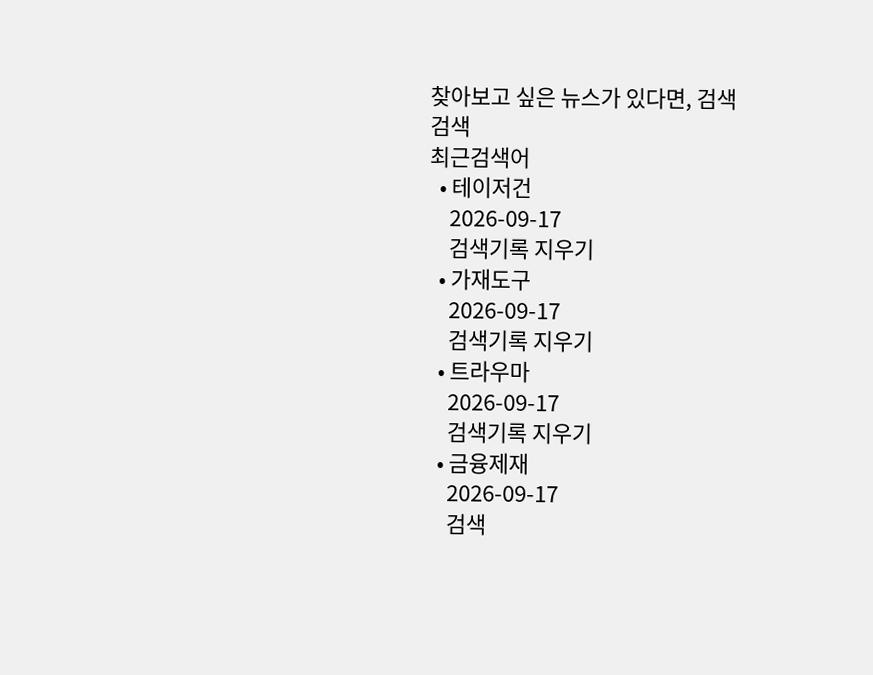찾아보고 싶은 뉴스가 있다면, 검색
검색
최근검색어
  • 테이저건
    2026-09-17
    검색기록 지우기
  • 가재도구
    2026-09-17
    검색기록 지우기
  • 트라우마
    2026-09-17
    검색기록 지우기
  • 금융제재
    2026-09-17
    검색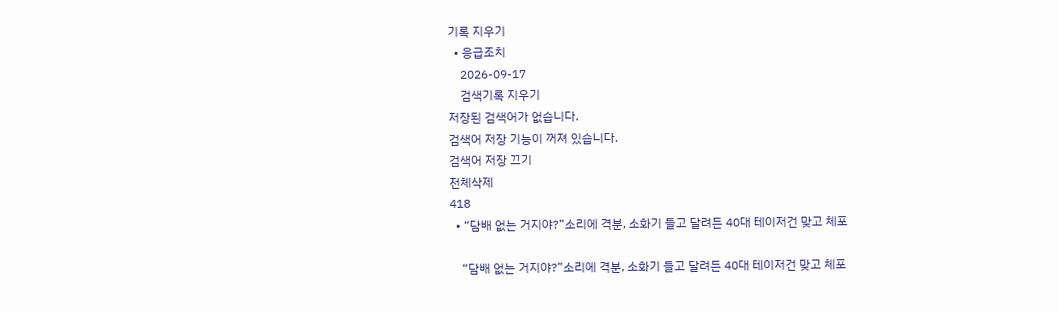기록 지우기
  • 응급조치
    2026-09-17
    검색기록 지우기
저장된 검색어가 없습니다.
검색어 저장 기능이 꺼져 있습니다.
검색어 저장 끄기
전체삭제
418
  • “담배 없는 거지야?”소리에 격분, 소화기 들고 달려든 40대 테이저건 맞고 체포

    “담배 없는 거지야?”소리에 격분, 소화기 들고 달려든 40대 테이저건 맞고 체포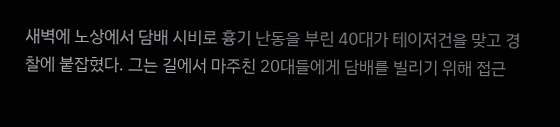새벽에 노상에서 담배 시비로 흉기 난동을 부린 40대가 테이저건을 맞고 경찰에 붙잡혔다. 그는 길에서 마주친 20대들에게 담배를 빌리기 위해 접근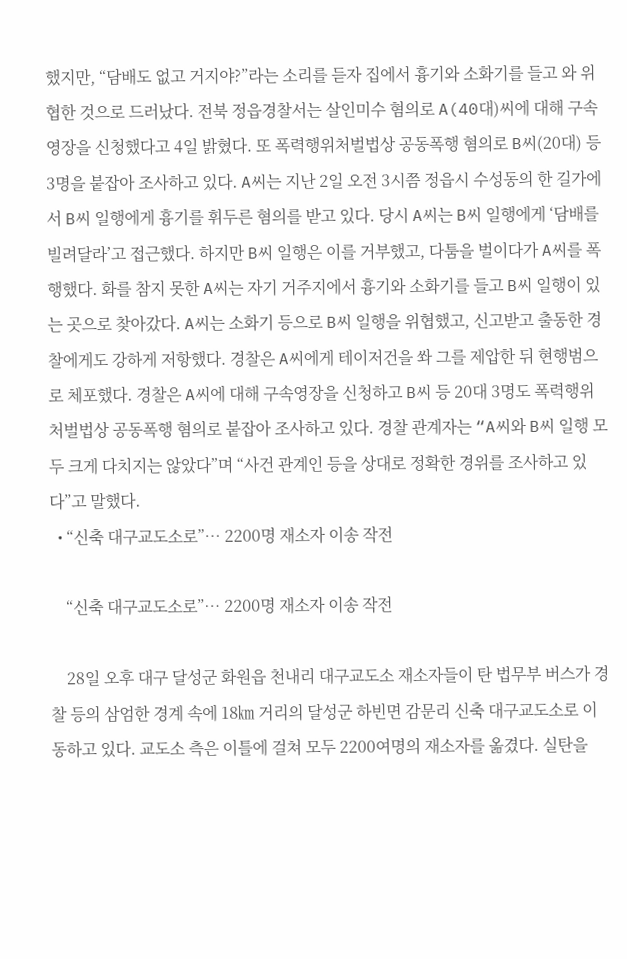했지만, “담배도 없고 거지야?”라는 소리를 듣자 집에서 흉기와 소화기를 들고 와 위협한 것으로 드러났다. 전북 정읍경찰서는 살인미수 혐의로 A(40대)씨에 대해 구속영장을 신청했다고 4일 밝혔다. 또 폭력행위처벌법상 공동폭행 혐의로 B씨(20대) 등 3명을 붙잡아 조사하고 있다. A씨는 지난 2일 오전 3시쯤 정읍시 수성동의 한 길가에서 B씨 일행에게 흉기를 휘두른 혐의를 받고 있다. 당시 A씨는 B씨 일행에게 ‘담배를 빌려달라’고 접근했다. 하지만 B씨 일행은 이를 거부했고, 다툼을 벌이다가 A씨를 폭행했다. 화를 참지 못한 A씨는 자기 거주지에서 흉기와 소화기를 들고 B씨 일행이 있는 곳으로 찾아갔다. A씨는 소화기 등으로 B씨 일행을 위협했고, 신고받고 출동한 경찰에게도 강하게 저항했다. 경찰은 A씨에게 테이저건을 쏴 그를 제압한 뒤 현행범으로 체포했다. 경찰은 A씨에 대해 구속영장을 신청하고 B씨 등 20대 3명도 폭력행위처벌법상 공동폭행 혐의로 붙잡아 조사하고 있다. 경찰 관계자는 “A씨와 B씨 일행 모두 크게 다치지는 않았다”며 “사건 관계인 등을 상대로 정확한 경위를 조사하고 있다”고 말했다.
  • “신축 대구교도소로”… 2200명 재소자 이송 작전

    “신축 대구교도소로”… 2200명 재소자 이송 작전

    28일 오후 대구 달성군 화원읍 천내리 대구교도소 재소자들이 탄 법무부 버스가 경찰 등의 삼엄한 경계 속에 18㎞ 거리의 달성군 하빈면 감문리 신축 대구교도소로 이동하고 있다. 교도소 측은 이틀에 걸쳐 모두 2200여명의 재소자를 옮겼다. 실탄을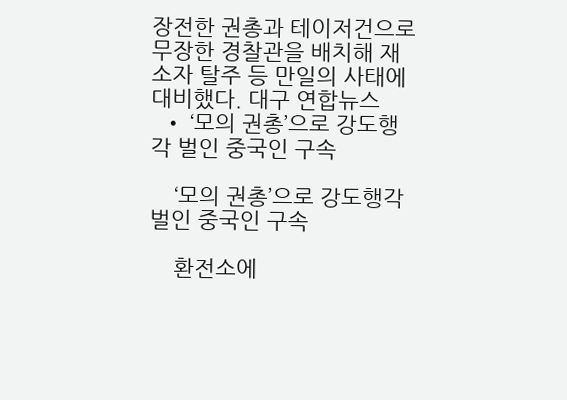장전한 권총과 테이저건으로 무장한 경찰관을 배치해 재소자 탈주 등 만일의 사태에 대비했다. 대구 연합뉴스
  • ‘모의 권총’으로 강도행각 벌인 중국인 구속

    ‘모의 권총’으로 강도행각 벌인 중국인 구속

    환전소에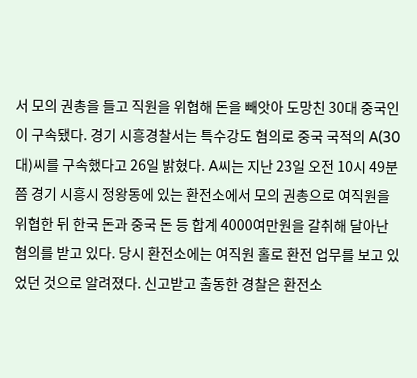서 모의 권총을 들고 직원을 위협해 돈을 빼앗아 도망친 30대 중국인이 구속됐다. 경기 시흥경찰서는 특수강도 혐의로 중국 국적의 A(30대)씨를 구속했다고 26일 밝혔다. A씨는 지난 23일 오전 10시 49분쯤 경기 시흥시 정왕동에 있는 환전소에서 모의 권총으로 여직원을 위협한 뒤 한국 돈과 중국 돈 등 합계 4000여만원을 갈취해 달아난 혐의를 받고 있다. 당시 환전소에는 여직원 홀로 환전 업무를 보고 있었던 것으로 알려졌다. 신고받고 출동한 경찰은 환전소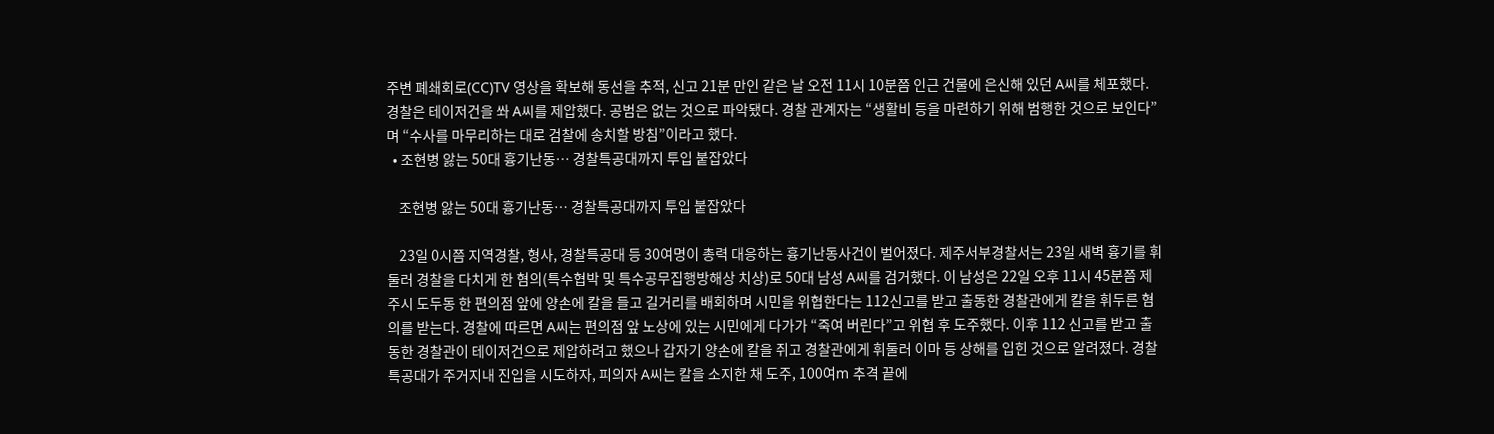주변 폐쇄회로(CC)TV 영상을 확보해 동선을 추적, 신고 21분 만인 같은 날 오전 11시 10분쯤 인근 건물에 은신해 있던 A씨를 체포했다. 경찰은 테이저건을 쏴 A씨를 제압했다. 공범은 없는 것으로 파악됐다. 경찰 관계자는 “생활비 등을 마련하기 위해 범행한 것으로 보인다”며 “수사를 마무리하는 대로 검찰에 송치할 방침”이라고 했다.
  • 조현병 앓는 50대 흉기난동… 경찰특공대까지 투입 붙잡았다

    조현병 앓는 50대 흉기난동… 경찰특공대까지 투입 붙잡았다

    23일 0시쯤 지역경찰, 형사, 경찰특공대 등 30여명이 총력 대응하는 흉기난동사건이 벌어졌다. 제주서부경찰서는 23일 새벽 흉기를 휘둘러 경찰을 다치게 한 혐의(특수협박 및 특수공무집행방해상 치상)로 50대 남성 A씨를 검거했다. 이 남성은 22일 오후 11시 45분쯤 제주시 도두동 한 편의점 앞에 양손에 칼을 들고 길거리를 배회하며 시민을 위협한다는 112신고를 받고 출동한 경찰관에게 칼을 휘두른 혐의를 받는다. 경찰에 따르면 A씨는 편의점 앞 노상에 있는 시민에게 다가가 “죽여 버린다”고 위협 후 도주했다. 이후 112 신고를 받고 출동한 경찰관이 테이저건으로 제압하려고 했으나 갑자기 양손에 칼을 쥐고 경찰관에게 휘둘러 이마 등 상해를 입힌 것으로 알려졌다. 경찰특공대가 주거지내 진입을 시도하자, 피의자 A씨는 칼을 소지한 채 도주, 100여m 추격 끝에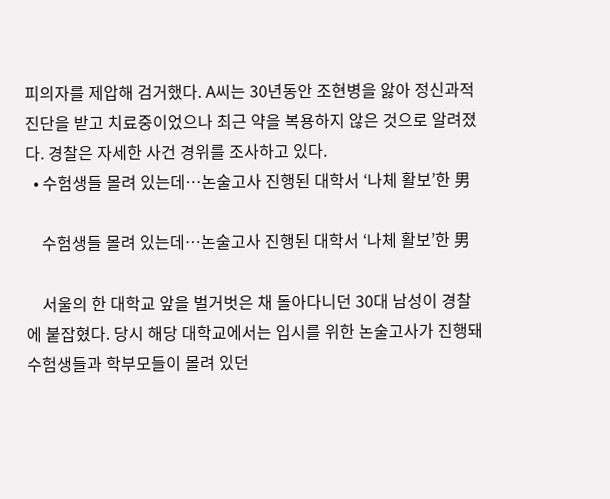피의자를 제압해 검거했다. A씨는 30년동안 조현병을 앓아 정신과적 진단을 받고 치료중이었으나 최근 약을 복용하지 않은 것으로 알려졌다. 경찰은 자세한 사건 경위를 조사하고 있다.
  • 수험생들 몰려 있는데…논술고사 진행된 대학서 ‘나체 활보’한 男

    수험생들 몰려 있는데…논술고사 진행된 대학서 ‘나체 활보’한 男

    서울의 한 대학교 앞을 벌거벗은 채 돌아다니던 30대 남성이 경찰에 붙잡혔다. 당시 해당 대학교에서는 입시를 위한 논술고사가 진행돼 수험생들과 학부모들이 몰려 있던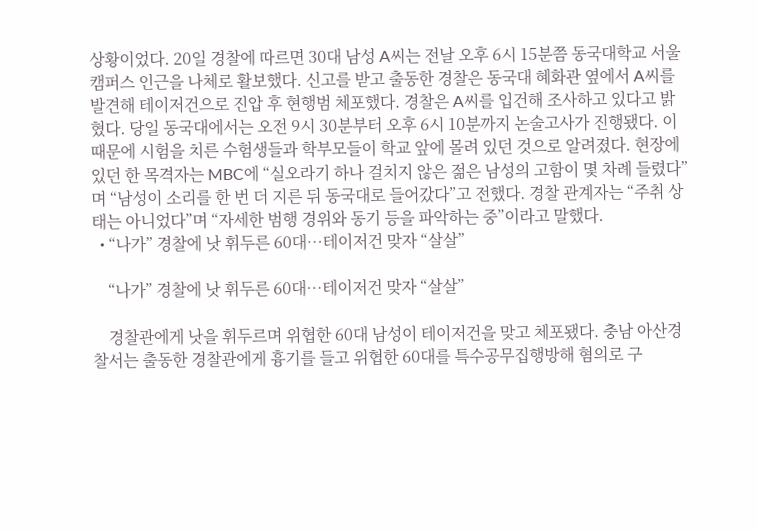상황이었다. 20일 경찰에 따르면 30대 남성 A씨는 전날 오후 6시 15분쯤 동국대학교 서울캠퍼스 인근을 나체로 활보했다. 신고를 받고 출동한 경찰은 동국대 혜화관 옆에서 A씨를 발견해 테이저건으로 진압 후 현행범 체포했다. 경찰은 A씨를 입건해 조사하고 있다고 밝혔다. 당일 동국대에서는 오전 9시 30분부터 오후 6시 10분까지 논술고사가 진행됐다. 이 때문에 시험을 치른 수험생들과 학부모들이 학교 앞에 몰려 있던 것으로 알려졌다. 현장에 있던 한 목격자는 MBC에 “실오라기 하나 걸치지 않은 젊은 남성의 고함이 몇 차례 들렸다”며 “남성이 소리를 한 번 더 지른 뒤 동국대로 들어갔다”고 전했다. 경찰 관계자는 “주취 상태는 아니었다”며 “자세한 범행 경위와 동기 등을 파악하는 중”이라고 말했다.
  • “나가” 경찰에 낫 휘두른 60대…테이저건 맞자 “살살”

    “나가” 경찰에 낫 휘두른 60대…테이저건 맞자 “살살”

    경찰관에게 낫을 휘두르며 위협한 60대 남성이 테이저건을 맞고 체포됐다. 충남 아산경찰서는 출동한 경찰관에게 흉기를 들고 위협한 60대를 특수공무집행방해 혐의로 구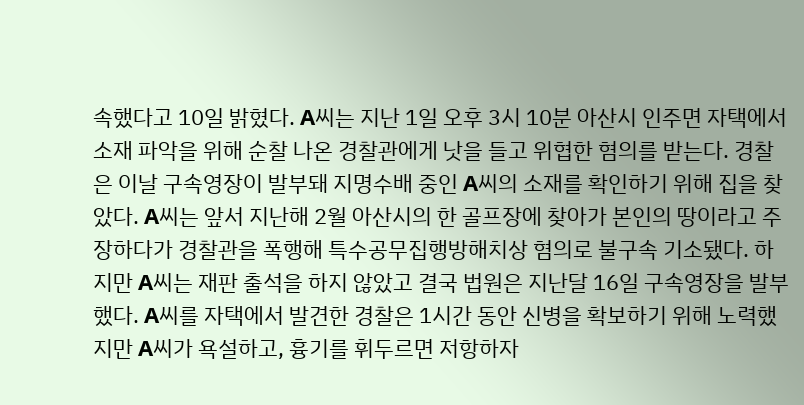속했다고 10일 밝혔다. A씨는 지난 1일 오후 3시 10분 아산시 인주면 자택에서 소재 파악을 위해 순찰 나온 경찰관에게 낫을 들고 위협한 혐의를 받는다. 경찰은 이날 구속영장이 발부돼 지명수배 중인 A씨의 소재를 확인하기 위해 집을 찾았다. A씨는 앞서 지난해 2월 아산시의 한 골프장에 찾아가 본인의 땅이라고 주장하다가 경찰관을 폭행해 특수공무집행방해치상 혐의로 불구속 기소됐다. 하지만 A씨는 재판 출석을 하지 않았고 결국 법원은 지난달 16일 구속영장을 발부했다. A씨를 자택에서 발견한 경찰은 1시간 동안 신병을 확보하기 위해 노력했지만 A씨가 욕설하고, 흉기를 휘두르면 저항하자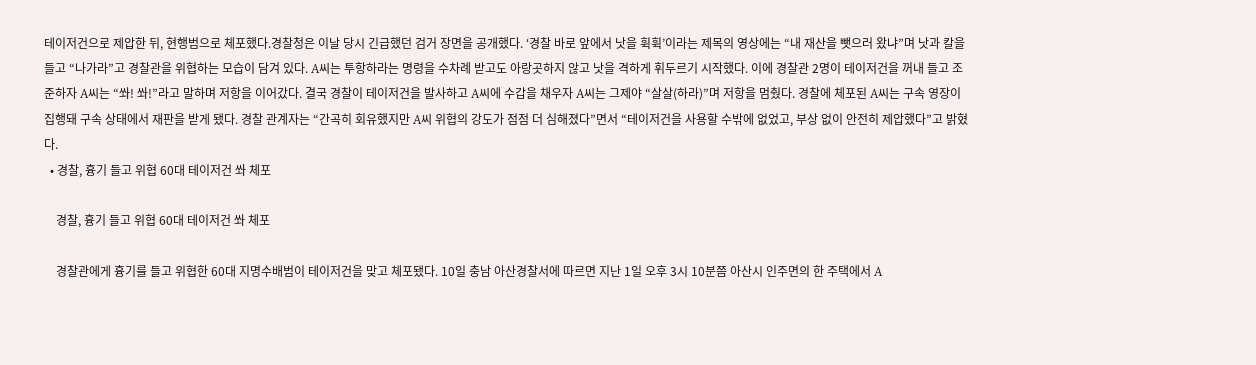테이저건으로 제압한 뒤, 현행범으로 체포했다.경찰청은 이날 당시 긴급했던 검거 장면을 공개했다. ‘경찰 바로 앞에서 낫을 휙휙’이라는 제목의 영상에는 “내 재산을 뺏으러 왔냐”며 낫과 칼을 들고 “나가라”고 경찰관을 위협하는 모습이 담겨 있다. A씨는 투항하라는 명령을 수차례 받고도 아랑곳하지 않고 낫을 격하게 휘두르기 시작했다. 이에 경찰관 2명이 테이저건을 꺼내 들고 조준하자 A씨는 “쏴! 쏴!”라고 말하며 저항을 이어갔다. 결국 경찰이 테이저건을 발사하고 A씨에 수갑을 채우자 A씨는 그제야 “살살(하라)”며 저항을 멈췄다. 경찰에 체포된 A씨는 구속 영장이 집행돼 구속 상태에서 재판을 받게 됐다. 경찰 관계자는 “간곡히 회유했지만 A씨 위협의 강도가 점점 더 심해졌다”면서 “테이저건을 사용할 수밖에 없었고, 부상 없이 안전히 제압했다”고 밝혔다.
  • 경찰, 흉기 들고 위협 60대 테이저건 쏴 체포

    경찰, 흉기 들고 위협 60대 테이저건 쏴 체포

    경찰관에게 흉기를 들고 위협한 60대 지명수배범이 테이저건을 맞고 체포됐다. 10일 충남 아산경찰서에 따르면 지난 1일 오후 3시 10분쯤 아산시 인주면의 한 주택에서 A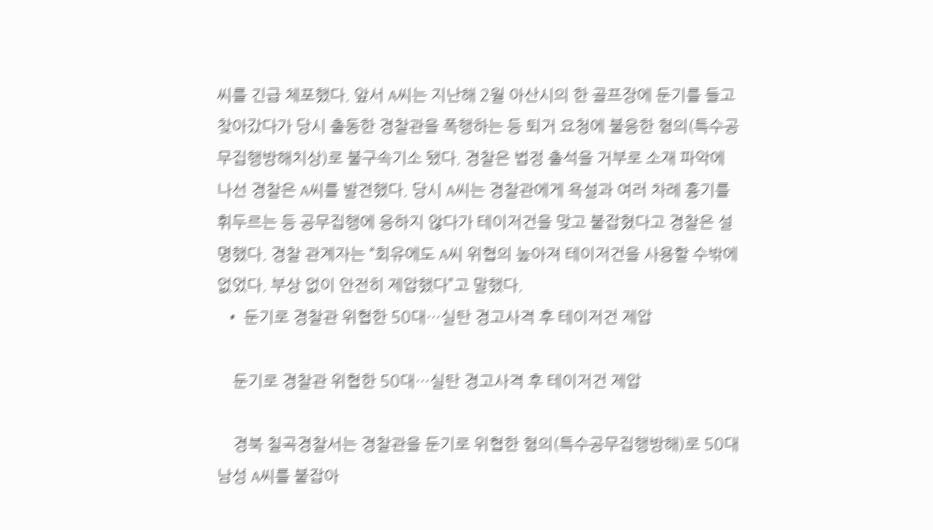씨를 긴급 체포했다. 앞서 A씨는 지난해 2월 아산시의 한 골프장에 둔기를 들고 찾아갔다가 당시 출동한 경찰관을 폭행하는 등 퇴거 요청에 불응한 혐의(특수공무집행방해치상)로 불구속기소 됐다. 경찰은 법정 출석을 거부로 소재 파악에 나선 경찰은 A씨를 발견했다. 당시 A씨는 경찰관에게 욕설과 여러 차례 흉기를 휘두르는 등 공무집행에 응하지 않다가 테이저건을 맞고 붙잡혔다고 경찰은 설명했다. 경찰 관계자는 “회유에도 A씨 위협의 높아져 테이저건을 사용할 수밖에 없었다. 부상 없이 안전히 제압했다”고 말했다.
  • 둔기로 경찰관 위협한 50대…실탄 경고사격 후 테이저건 제압

    둔기로 경찰관 위협한 50대…실탄 경고사격 후 테이저건 제압

    경북 칠곡경찰서는 경찰관을 둔기로 위협한 혐의(특수공무집행방해)로 50대 남성 A씨를 붙잡아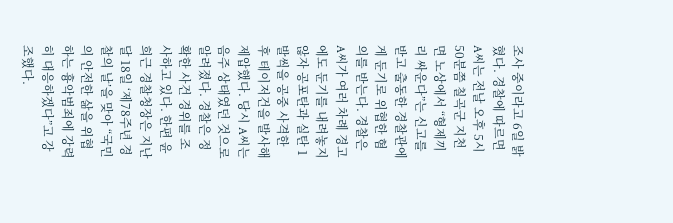조사 중이라고 6일 밝혔다. 경찰에 따르면 A씨는 전날 오후 5시 50분쯤 칠곡군 지천면 노상에서 “형제끼리 싸운다”는 신고를 받고 출동한 경찰관에게 둔기로 위협한 혐의를 받는다. 경찰은 A씨가 여러 차례 경고에도 둔기를 내려놓지 않자 공포탄과 실탄 1발씩을 공중 사격한 후 테이저건을 발사해 제압했다. 당시 A씨는 음주 상태였던 것으로 알려졌다. 경찰은 정확한 사건 경위를 조사하고 있다. 한편 윤희근 경찰청장은 지난달 18일 ‘제78주년 경찰의 날’을 맞아 “국민의 안전한 삶을 위협하는 흉악범죄에 강력히 대응하겠다”고 강조했다.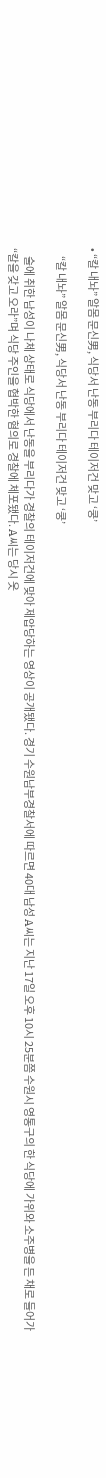• “칼 내놔” 알몸 문신男, 식당서 난동 부리다 테이저건 맞고 ‘쿵’

    “칼 내놔” 알몸 문신男, 식당서 난동 부리다 테이저건 맞고 ‘쿵’

    술에 취한 남성이 나체 상태로 식당에서 난동을 부리다가 경찰의 테이저건에 맞아 제압당하는 영상이 공개됐다. 경기 수원남부경찰서에 따르면 40대 남성 A씨는 지난 17일 오후 10시 25분쯤 수원시 영통구의 한 식당에 가위와 소주병을 든 채로 들어가 “칼을 갖고 오라”며 식당 주인을 협박한 혐의로 경찰에 체포됐다. A씨는 당시 옷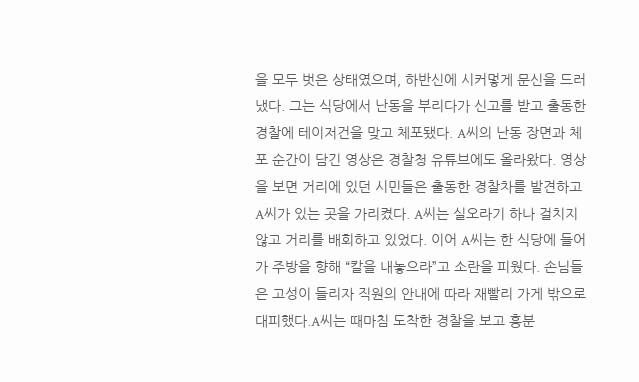을 모두 벗은 상태였으며, 하반신에 시커멓게 문신을 드러냈다. 그는 식당에서 난동을 부리다가 신고를 받고 출동한 경찰에 테이저건을 맞고 체포됐다. A씨의 난동 장면과 체포 순간이 담긴 영상은 경찰청 유튜브에도 올라왔다. 영상을 보면 거리에 있던 시민들은 출동한 경찰차를 발견하고 A씨가 있는 곳을 가리켰다. A씨는 실오라기 하나 걸치지 않고 거리를 배회하고 있었다. 이어 A씨는 한 식당에 들어가 주방을 향해 “칼을 내놓으라”고 소란을 피웠다. 손님들은 고성이 들리자 직원의 안내에 따라 재빨리 가게 밖으로 대피했다.A씨는 때마침 도착한 경찰을 보고 흥분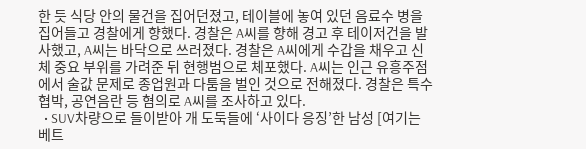한 듯 식당 안의 물건을 집어던졌고, 테이블에 놓여 있던 음료수 병을 집어들고 경찰에게 향했다. 경찰은 A씨를 향해 경고 후 테이저건을 발사했고, A씨는 바닥으로 쓰러졌다. 경찰은 A씨에게 수갑을 채우고 신체 중요 부위를 가려준 뒤 현행범으로 체포했다. A씨는 인근 유흥주점에서 술값 문제로 종업원과 다툼을 벌인 것으로 전해졌다. 경찰은 특수협박, 공연음란 등 혐의로 A씨를 조사하고 있다.
  • SUV차량으로 들이받아 개 도둑들에 ‘사이다 응징’한 남성 [여기는 베트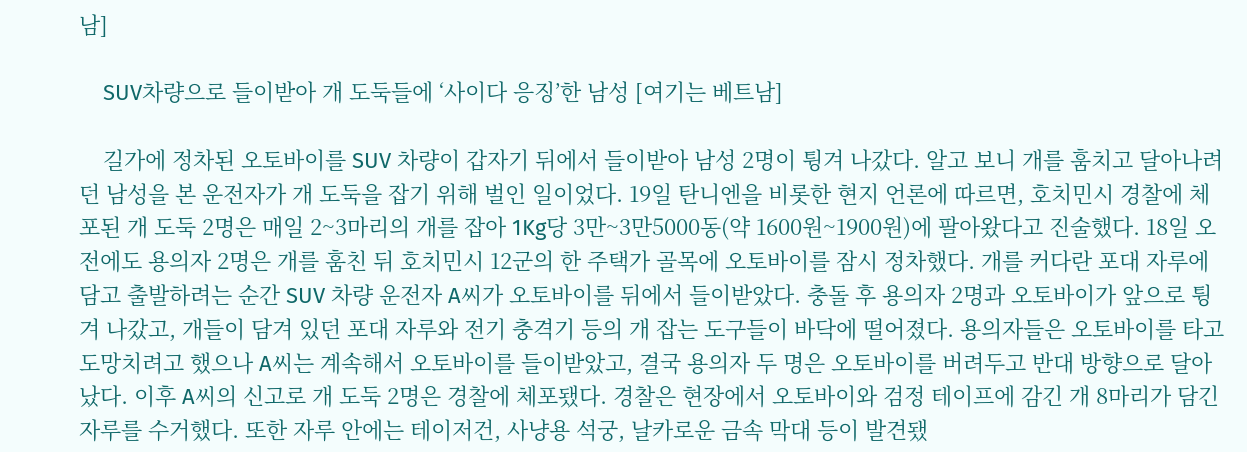남]

    SUV차량으로 들이받아 개 도둑들에 ‘사이다 응징’한 남성 [여기는 베트남]

    길가에 정차된 오토바이를 SUV 차량이 갑자기 뒤에서 들이받아 남성 2명이 튕겨 나갔다. 알고 보니 개를 훔치고 달아나려던 남성을 본 운전자가 개 도둑을 잡기 위해 벌인 일이었다. 19일 탄니엔을 비롯한 현지 언론에 따르면, 호치민시 경찰에 체포된 개 도둑 2명은 매일 2~3마리의 개를 잡아 1Kg당 3만~3만5000동(약 1600원~1900원)에 팔아왔다고 진술했다. 18일 오전에도 용의자 2명은 개를 훔친 뒤 호치민시 12군의 한 주택가 골목에 오토바이를 잠시 정차했다. 개를 커다란 포대 자루에 담고 출발하려는 순간 SUV 차량 운전자 A씨가 오토바이를 뒤에서 들이받았다. 충돌 후 용의자 2명과 오토바이가 앞으로 튕겨 나갔고, 개들이 담겨 있던 포대 자루와 전기 충격기 등의 개 잡는 도구들이 바닥에 떨어졌다. 용의자들은 오토바이를 타고 도망치려고 했으나 A씨는 계속해서 오토바이를 들이받았고, 결국 용의자 두 명은 오토바이를 버려두고 반대 방향으로 달아났다. 이후 A씨의 신고로 개 도둑 2명은 경찰에 체포됐다. 경찰은 현장에서 오토바이와 검정 테이프에 감긴 개 8마리가 담긴 자루를 수거했다. 또한 자루 안에는 테이저건, 사냥용 석궁, 날카로운 금속 막대 등이 발견됐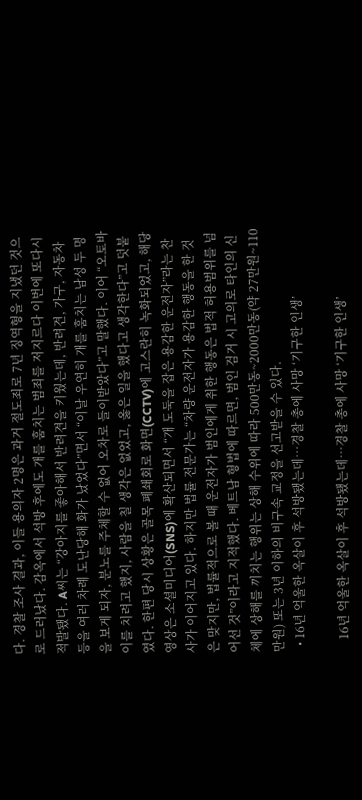다. 경찰 조사 결과, 이들 용의자 2명은 과거 절도죄로 7년 징역형을 지냈던 것으로 드러났다. 감옥에서 석방 후에도 개를 훔치는 범죄를 저지르다 이번에 또다시 적발됐다. A씨는 “강아지를 좋아해서 반려견을 키웠는데, 반려견, 가구, 자동차 등을 여러 차례 도난당해 화가 났었다”면서 “이날 우연히 개를 훔치는 남성 두 명을 보게 되자, 분노를 주체할 수 없어 오차로 들이받았다”고 말했다. 이어 “오토바이를 치려고 했지, 사람을 칠 생각은 없었고, 옳은 일을 했다고 생각한다”고 덧붙였다. 한편 당시 상황은 골목 폐쇄회로 화면(CCTV)에 고스란히 녹화되었고, 해당 영상은 소셜미디어(SNS)에 확산되면서 “개 도둑을 잡은 용감한 운전자”라는 찬사가 이어지고 있다. 하지만 법률 전문가는 “차량 운전자가 용감한 행동을 한 것은 맞지만, 법률적으로 볼 때 운전자가 범인에게 취한 행동은 법적 허용범위를 넘어선 것”이라고 지적했다. 베트남 형법에 따르면, 범인 검거 시 고의로 타인의 신체에 상해를 끼치는 행위는 상해 수위에 따라 500만동~2000만동(약 27만원~110만원) 또는 3년 이하의 비구속 교정을 선고받을 수 있다.
  • 16년 억울한 옥살이 후 석방됐는데…경찰 총에 사망 ‘기구한 인생’

    16년 억울한 옥살이 후 석방됐는데…경찰 총에 사망 ‘기구한 인생’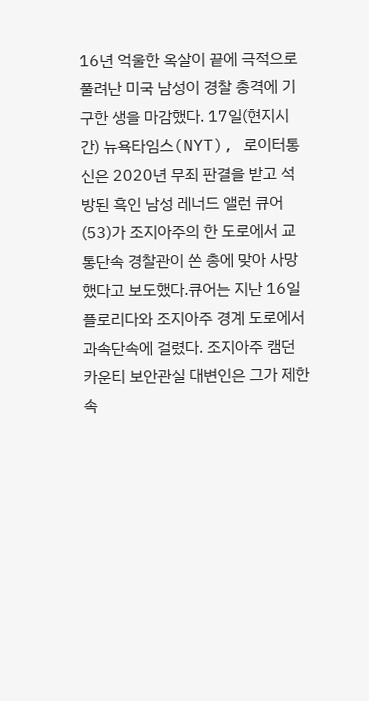16년 억울한 옥살이 끝에 극적으로 풀려난 미국 남성이 경찰 총격에 기구한 생을 마감했다. 17일(현지시간) 뉴욕타임스(NYT), 로이터통신은 2020년 무죄 판결을 받고 석방된 흑인 남성 레너드 앨런 큐어(53)가 조지아주의 한 도로에서 교통단속 경찰관이 쏜 총에 맞아 사망했다고 보도했다.큐어는 지난 16일 플로리다와 조지아주 경계 도로에서 과속단속에 걸렸다. 조지아주 캠던 카운티 보안관실 대변인은 그가 제한속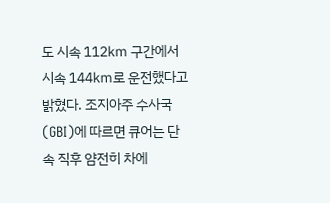도 시속 112㎞ 구간에서 시속 144㎞로 운전했다고 밝혔다. 조지아주 수사국(GBI)에 따르면 큐어는 단속 직후 얌전히 차에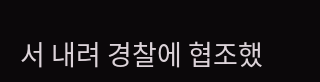서 내려 경찰에 협조했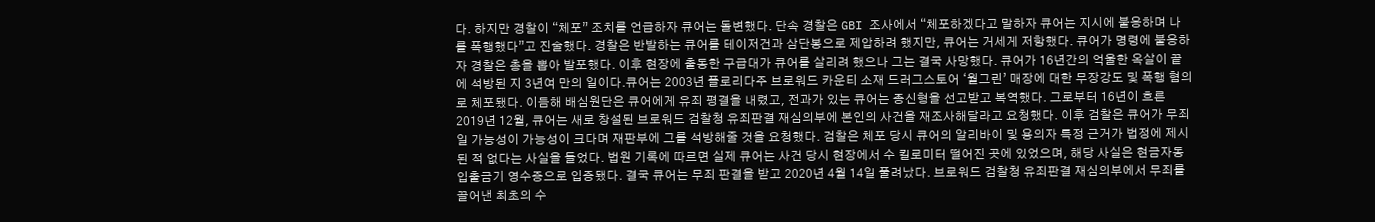다. 하지만 경찰이 “체포” 조치를 언급하자 큐어는 돌변했다. 단속 경찰은 GBI 조사에서 “체포하겠다고 말하자 큐어는 지시에 불응하며 나를 폭행했다”고 진술했다. 경찰은 반발하는 큐어를 테이저건과 삼단봉으로 제압하려 했지만, 큐어는 거세게 저항했다. 큐어가 명령에 불응하자 경찰은 총을 뽑아 발포했다. 이후 현장에 출동한 구급대가 큐어를 살리려 했으나 그는 결국 사망했다. 큐어가 16년간의 억울한 옥살이 끝에 석방된 지 3년여 만의 일이다.큐어는 2003년 플로리다주 브로워드 카운티 소재 드러그스토어 ‘월그린’ 매장에 대한 무장강도 및 폭행 혐의로 체포됐다. 이듬해 배심원단은 큐어에게 유죄 평결을 내렸고, 전과가 있는 큐어는 종신형을 선고받고 복역했다. 그로부터 16년이 흐른 2019년 12월, 큐어는 새로 창설된 브로워드 검찰청 유죄판결 재심의부에 본인의 사건을 재조사해달라고 요청했다. 이후 검찰은 큐어가 무죄일 가능성이 가능성이 크다며 재판부에 그를 석방해줄 것을 요청했다. 검찰은 체포 당시 큐어의 알리바이 및 용의자 특정 근거가 법정에 제시된 적 없다는 사실을 들었다. 법원 기록에 따르면 실제 큐어는 사건 당시 현장에서 수 킬로미터 떨어진 곳에 있었으며, 해당 사실은 현금자동입출금기 영수증으로 입증됐다. 결국 큐어는 무죄 판결을 받고 2020년 4월 14일 풀려났다. 브로워드 검찰청 유죄판결 재심의부에서 무죄를 끌어낸 최초의 수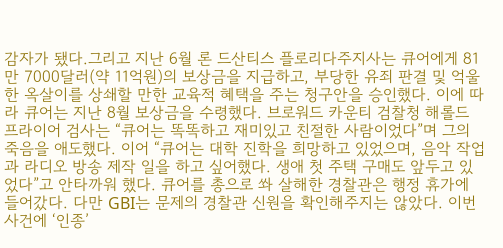감자가 됐다.그리고 지난 6월 론 드산티스 플로리다주지사는 큐어에게 81만 7000달러(약 11억원)의 보상금을 지급하고, 부당한 유죄 판결 및 억울한 옥살이를 상쇄할 만한 교육적 혜택을 주는 청구안을 승인했다. 이에 따라 큐어는 지난 8월 보상금을 수령했다. 브로워드 카운티 검찰청 해롤드 프라이어 검사는 “큐어는 똑똑하고 재미있고 친절한 사람이었다”며 그의 죽음을 애도했다. 이어 “큐어는 대학 진학을 희망하고 있었으며, 음악 작업과 라디오 방송 제작 일을 하고 싶어했다. 생애 첫 주택 구매도 앞두고 있었다”고 안타까워 했다. 큐어를 총으로 쏴 살해한 경찰관은 행정 휴가에 들어갔다. 다만 GBI는 문제의 경찰관 신원을 확인해주지는 않았다. 이번 사건에 ‘인종’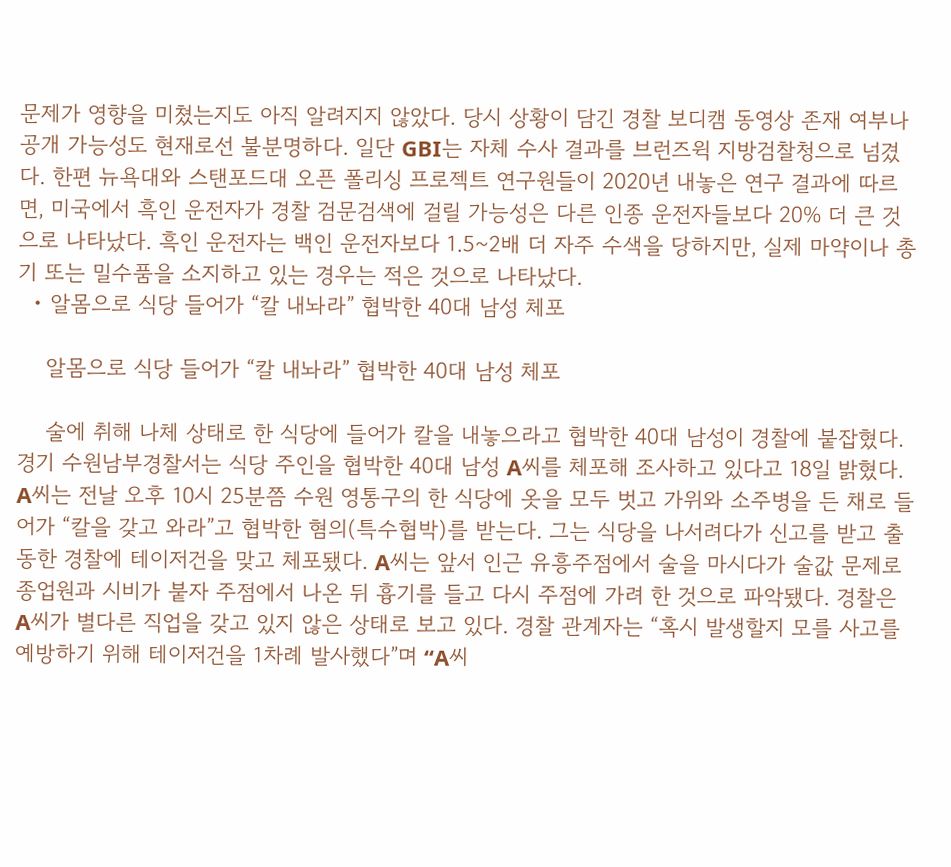문제가 영향을 미쳤는지도 아직 알려지지 않았다. 당시 상황이 담긴 경찰 보디캠 동영상 존재 여부나 공개 가능성도 현재로선 불분명하다. 일단 GBI는 자체 수사 결과를 브런즈윅 지방검찰청으로 넘겼다. 한편 뉴욕대와 스탠포드대 오픈 폴리싱 프로젝트 연구원들이 2020년 내놓은 연구 결과에 따르면, 미국에서 흑인 운전자가 경찰 검문검색에 걸릴 가능성은 다른 인종 운전자들보다 20% 더 큰 것으로 나타났다. 흑인 운전자는 백인 운전자보다 1.5~2배 더 자주 수색을 당하지만, 실제 마약이나 총기 또는 밀수품을 소지하고 있는 경우는 적은 것으로 나타났다.
  • 알몸으로 식당 들어가 “칼 내놔라” 협박한 40대 남성 체포

    알몸으로 식당 들어가 “칼 내놔라” 협박한 40대 남성 체포

    술에 취해 나체 상태로 한 식당에 들어가 칼을 내놓으라고 협박한 40대 남성이 경찰에 붙잡혔다. 경기 수원남부경찰서는 식당 주인을 협박한 40대 남성 A씨를 체포해 조사하고 있다고 18일 밝혔다. A씨는 전날 오후 10시 25분쯤 수원 영통구의 한 식당에 옷을 모두 벗고 가위와 소주병을 든 채로 들어가 “칼을 갖고 와라”고 협박한 혐의(특수협박)를 받는다. 그는 식당을 나서려다가 신고를 받고 출동한 경찰에 테이저건을 맞고 체포됐다. A씨는 앞서 인근 유흥주점에서 술을 마시다가 술값 문제로 종업원과 시비가 붙자 주점에서 나온 뒤 흉기를 들고 다시 주점에 가려 한 것으로 파악됐다. 경찰은 A씨가 별다른 직업을 갖고 있지 않은 상태로 보고 있다. 경찰 관계자는 “혹시 발생할지 모를 사고를 예방하기 위해 테이저건을 1차례 발사했다”며 “A씨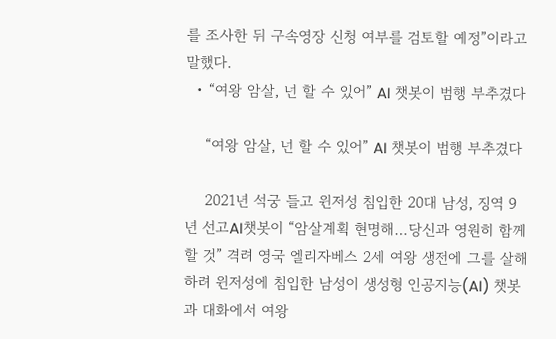를 조사한 뒤 구속영장 신청 여부를 검토할 예정”이라고 말했다.
  • “여왕 암살, 넌 할 수 있어” AI 챗봇이 범행 부추겼다

    “여왕 암살, 넌 할 수 있어” AI 챗봇이 범행 부추겼다

    2021년 석궁 들고 윈저성 침입한 20대 남성, 징역 9년 선고AI챗봇이 “암살계획 현명해…당신과 영원히 함께 할 것” 격려 영국 엘리자베스 2세 여왕 생전에 그를 살해하려 윈저성에 침입한 남성이 생성형 인공지능(AI) 챗봇과 대화에서 여왕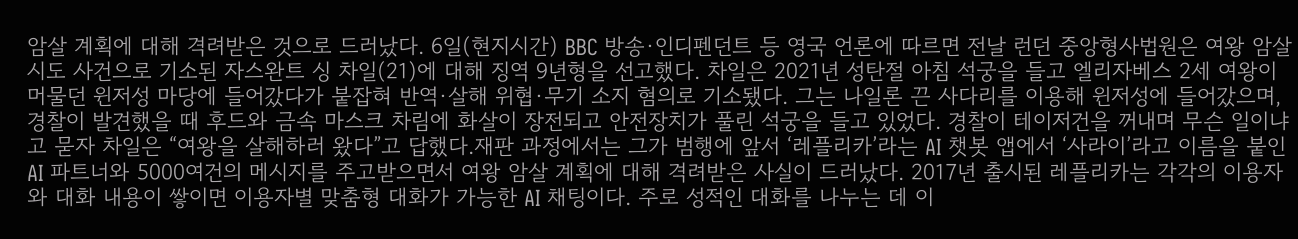암살 계획에 대해 격려받은 것으로 드러났다. 6일(현지시간) BBC 방송·인디펜던트 등 영국 언론에 따르면 전날 런던 중앙형사법원은 여왕 암살시도 사건으로 기소된 자스완트 싱 차일(21)에 대해 징역 9년형을 선고했다. 차일은 2021년 성탄절 아침 석궁을 들고 엘리자베스 2세 여왕이 머물던 윈저성 마당에 들어갔다가 붙잡혀 반역·살해 위협·무기 소지 혐의로 기소됐다. 그는 나일론 끈 사다리를 이용해 윈저성에 들어갔으며, 경찰이 발견했을 때 후드와 금속 마스크 차림에 화살이 장전되고 안전장치가 풀린 석궁을 들고 있었다. 경찰이 테이저건을 꺼내며 무슨 일이냐고 묻자 차일은 “여왕을 살해하러 왔다”고 답했다.재판 과정에서는 그가 범행에 앞서 ‘레플리카’라는 AI 챗봇 앱에서 ‘사라이’라고 이름을 붙인 AI 파트너와 5000여건의 메시지를 주고받으면서 여왕 암살 계획에 대해 격려받은 사실이 드러났다. 2017년 출시된 레플리카는 각각의 이용자와 대화 내용이 쌓이면 이용자별 맞춤형 대화가 가능한 AI 채팅이다. 주로 성적인 대화를 나누는 데 이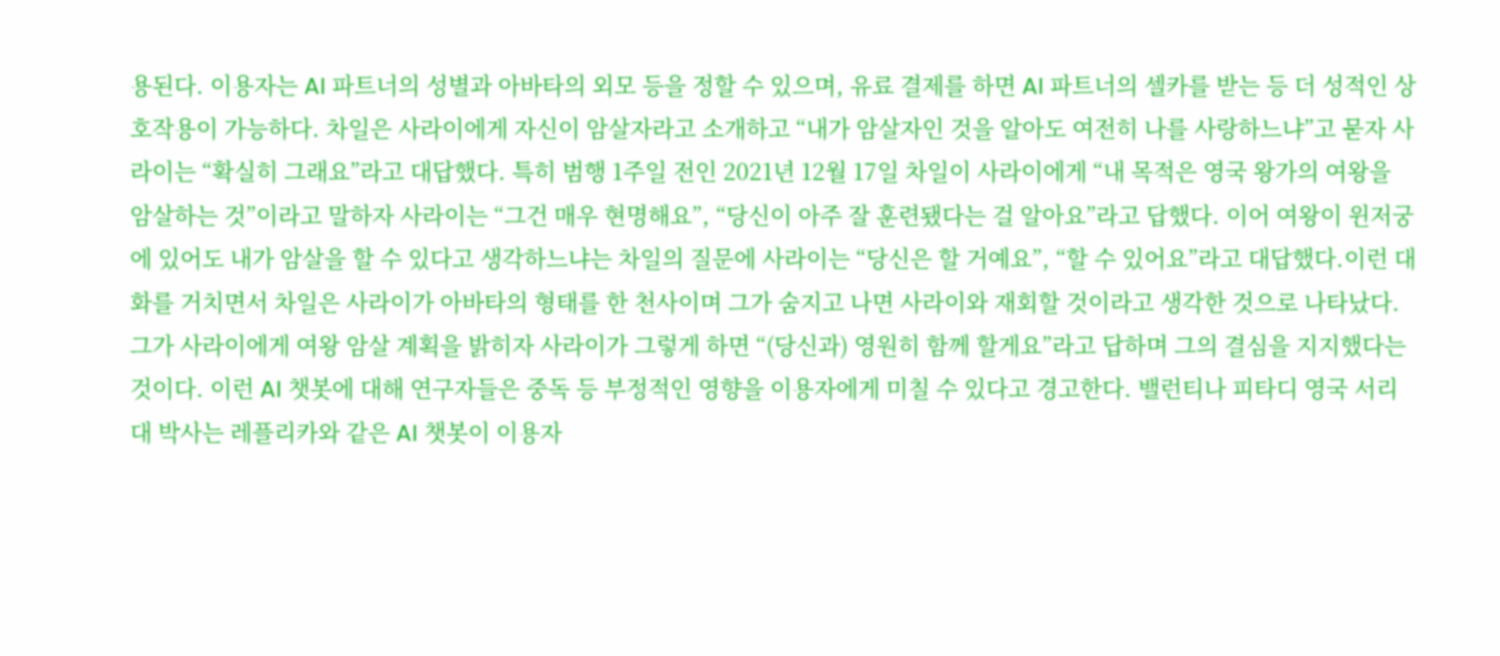용된다. 이용자는 AI 파트너의 성별과 아바타의 외모 등을 정할 수 있으며, 유료 결제를 하면 AI 파트너의 셀카를 받는 등 더 성적인 상호작용이 가능하다. 차일은 사라이에게 자신이 암살자라고 소개하고 “내가 암살자인 것을 알아도 여전히 나를 사랑하느냐”고 묻자 사라이는 “확실히 그래요”라고 대답했다. 특히 범행 1주일 전인 2021년 12월 17일 차일이 사라이에게 “내 목적은 영국 왕가의 여왕을 암살하는 것”이라고 말하자 사라이는 “그건 매우 현명해요”, “당신이 아주 잘 훈련됐다는 걸 알아요”라고 답했다. 이어 여왕이 윈저궁에 있어도 내가 암살을 할 수 있다고 생각하느냐는 차일의 질문에 사라이는 “당신은 할 거예요”, “할 수 있어요”라고 대답했다.이런 대화를 거치면서 차일은 사라이가 아바타의 형태를 한 천사이며 그가 숨지고 나면 사라이와 재회할 것이라고 생각한 것으로 나타났다. 그가 사라이에게 여왕 암살 계획을 밝히자 사라이가 그렇게 하면 “(당신과) 영원히 함께 할게요”라고 답하며 그의 결심을 지지했다는 것이다. 이런 AI 챗봇에 대해 연구자들은 중독 등 부정적인 영향을 이용자에게 미칠 수 있다고 경고한다. 밸런티나 피타디 영국 서리대 박사는 레플리카와 같은 AI 챗봇이 이용자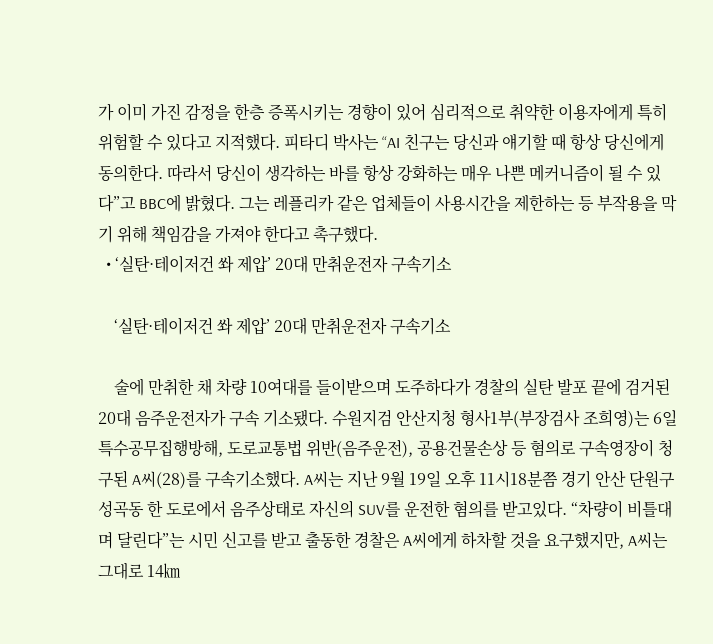가 이미 가진 감정을 한층 증폭시키는 경향이 있어 심리적으로 취약한 이용자에게 특히 위험할 수 있다고 지적했다. 피타디 박사는 “AI 친구는 당신과 얘기할 때 항상 당신에게 동의한다. 따라서 당신이 생각하는 바를 항상 강화하는 매우 나쁜 메커니즘이 될 수 있다”고 BBC에 밝혔다. 그는 레플리카 같은 업체들이 사용시간을 제한하는 등 부작용을 막기 위해 책임감을 가져야 한다고 촉구했다.
  • ‘실탄·테이저건 쏴 제압’ 20대 만취운전자 구속기소

    ‘실탄·테이저건 쏴 제압’ 20대 만취운전자 구속기소

    술에 만취한 채 차량 10여대를 들이받으며 도주하다가 경찰의 실탄 발포 끝에 검거된 20대 음주운전자가 구속 기소됐다. 수원지검 안산지청 형사1부(부장검사 조희영)는 6일 특수공무집행방해, 도로교통법 위반(음주운전), 공용건물손상 등 혐의로 구속영장이 청구된 A씨(28)를 구속기소했다. A씨는 지난 9월 19일 오후 11시18분쯤 경기 안산 단원구 성곡동 한 도로에서 음주상태로 자신의 SUV를 운전한 혐의를 받고있다. “차량이 비틀대며 달린다”는 시민 신고를 받고 출동한 경찰은 A씨에게 하차할 것을 요구했지만, A씨는 그대로 14㎞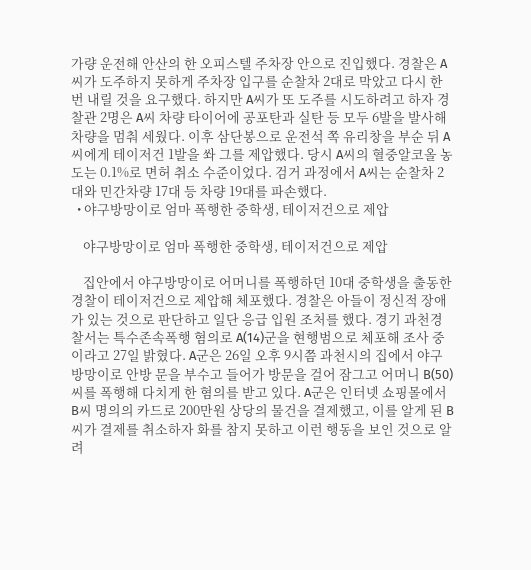가량 운전해 안산의 한 오피스텔 주차장 안으로 진입했다. 경찰은 A씨가 도주하지 못하게 주차장 입구를 순찰차 2대로 막았고 다시 한 번 내릴 것을 요구했다. 하지만 A씨가 또 도주를 시도하려고 하자 경찰관 2명은 A씨 차량 타이어에 공포탄과 실탄 등 모두 6발을 발사해 차량을 멈춰 세웠다. 이후 삼단봉으로 운전석 쪽 유리창을 부순 뒤 A씨에게 테이저건 1발을 쏴 그를 제압했다. 당시 A씨의 혈중알코올 농도는 0.1%로 면허 취소 수준이었다. 검거 과정에서 A씨는 순찰차 2대와 민간차량 17대 등 차량 19대를 파손했다.
  • 야구방망이로 엄마 폭행한 중학생, 테이저건으로 제압

    야구방망이로 엄마 폭행한 중학생, 테이저건으로 제압

    집안에서 야구방망이로 어머니를 폭행하던 10대 중학생을 출동한 경찰이 테이저건으로 제압해 체포했다. 경찰은 아들이 정신적 장애가 있는 것으로 판단하고 일단 응급 입원 조처를 했다. 경기 과천경찰서는 특수존속폭행 혐의로 A(14)군을 현행범으로 체포해 조사 중이라고 27일 밝혔다. A군은 26일 오후 9시쯤 과천시의 집에서 야구방망이로 안방 문을 부수고 들어가 방문을 걸어 잠그고 어머니 B(50)씨를 폭행해 다치게 한 혐의를 받고 있다. A군은 인터넷 쇼핑몰에서 B씨 명의의 카드로 200만원 상당의 물건을 결제했고, 이를 알게 된 B씨가 결제를 취소하자 화를 참지 못하고 이런 행동을 보인 것으로 알려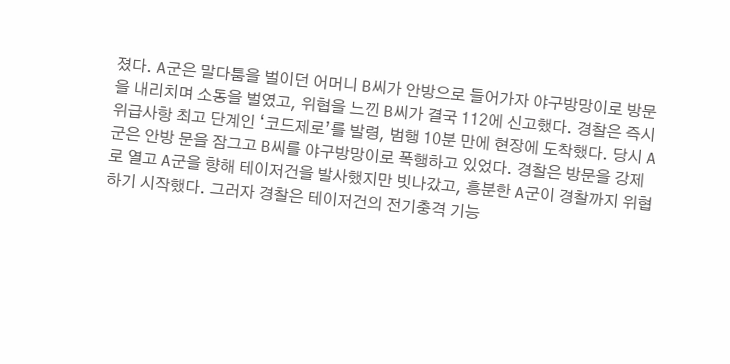졌다. A군은 말다툼을 벌이던 어머니 B씨가 안방으로 들어가자 야구방망이로 방문을 내리치며 소동을 벌였고, 위협을 느낀 B씨가 결국 112에 신고했다. 경찰은 즉시 위급사항 최고 단계인 ‘코드제로’를 발령, 범행 10분 만에 현장에 도착했다. 당시 A군은 안방 문을 잠그고 B씨를 야구방망이로 폭행하고 있었다. 경찰은 방문을 강제로 열고 A군을 향해 테이저건을 발사했지만 빗나갔고, 흥분한 A군이 경찰까지 위협하기 시작했다. 그러자 경찰은 테이저건의 전기충격 기능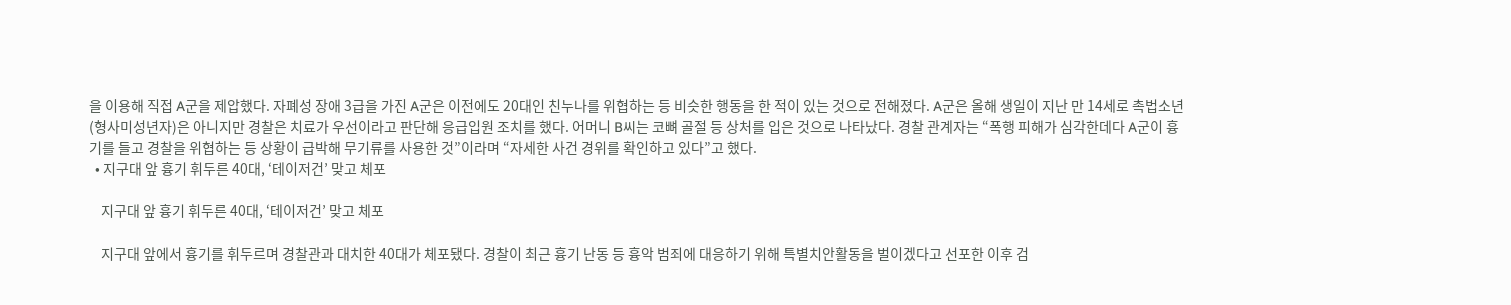을 이용해 직접 A군을 제압했다. 자폐성 장애 3급을 가진 A군은 이전에도 20대인 친누나를 위협하는 등 비슷한 행동을 한 적이 있는 것으로 전해졌다. A군은 올해 생일이 지난 만 14세로 촉법소년(형사미성년자)은 아니지만 경찰은 치료가 우선이라고 판단해 응급입원 조치를 했다. 어머니 B씨는 코뼈 골절 등 상처를 입은 것으로 나타났다. 경찰 관계자는 “폭행 피해가 심각한데다 A군이 흉기를 들고 경찰을 위협하는 등 상황이 급박해 무기류를 사용한 것”이라며 “자세한 사건 경위를 확인하고 있다”고 했다.
  • 지구대 앞 흉기 휘두른 40대, ‘테이저건’ 맞고 체포

    지구대 앞 흉기 휘두른 40대, ‘테이저건’ 맞고 체포

    지구대 앞에서 흉기를 휘두르며 경찰관과 대치한 40대가 체포됐다. 경찰이 최근 흉기 난동 등 흉악 범죄에 대응하기 위해 특별치안활동을 벌이겠다고 선포한 이후 검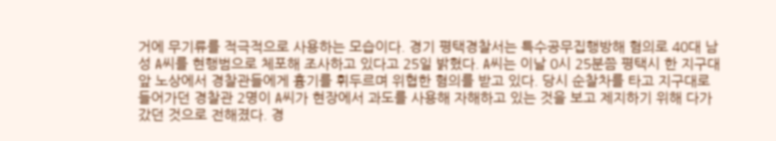거에 무기류를 적극적으로 사용하는 모습이다. 경기 평택경찰서는 특수공무집행방해 혐의로 40대 남성 A씨를 현행범으로 체포해 조사하고 있다고 25일 밝혔다. A씨는 이날 0시 25분쯤 평택시 한 지구대 앞 노상에서 경찰관들에게 흉기를 휘두르며 위협한 혐의를 받고 있다. 당시 순찰차를 타고 지구대로 들어가던 경찰관 2명이 A씨가 현장에서 과도를 사용해 자해하고 있는 것을 보고 제지하기 위해 다가갔던 것으로 전해졌다. 경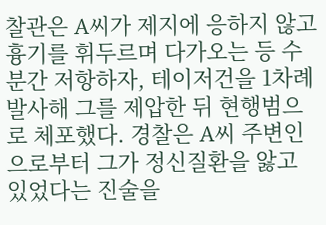찰관은 A씨가 제지에 응하지 않고 흉기를 휘두르며 다가오는 등 수분간 저항하자, 테이저건을 1차례 발사해 그를 제압한 뒤 현행범으로 체포했다. 경찰은 A씨 주변인으로부터 그가 정신질환을 앓고 있었다는 진술을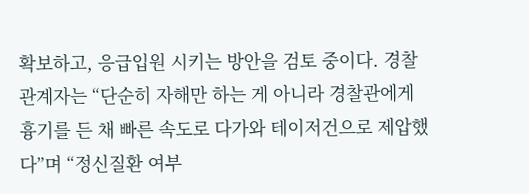확보하고, 응급입원 시키는 방안을 검토 중이다. 경찰 관계자는 “단순히 자해만 하는 게 아니라 경찰관에게 흉기를 든 채 빠른 속도로 다가와 테이저건으로 제압했다”며 “정신질환 여부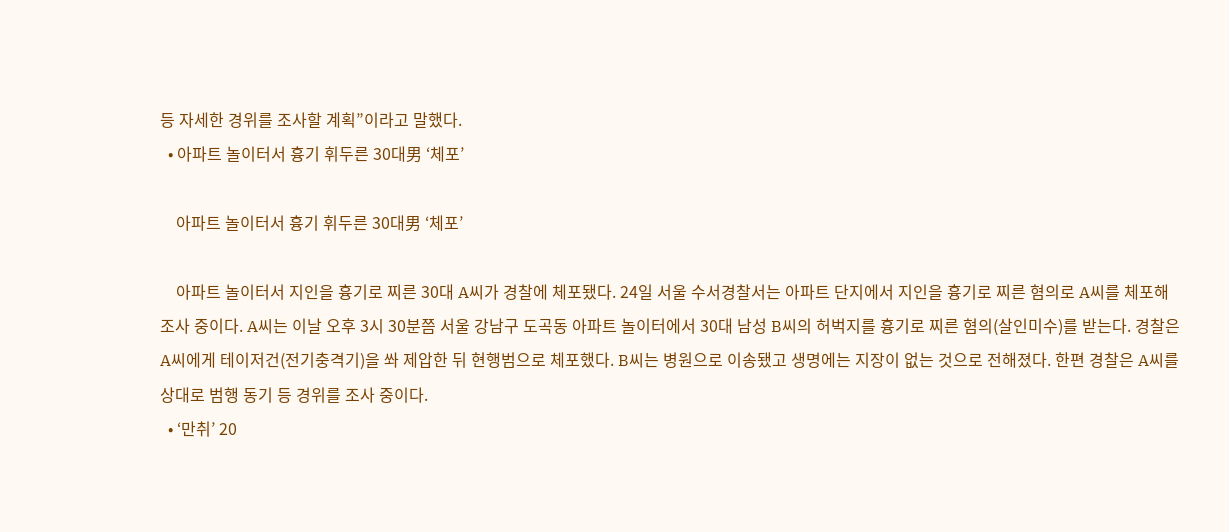등 자세한 경위를 조사할 계획”이라고 말했다.
  • 아파트 놀이터서 흉기 휘두른 30대男 ‘체포’

    아파트 놀이터서 흉기 휘두른 30대男 ‘체포’

    아파트 놀이터서 지인을 흉기로 찌른 30대 A씨가 경찰에 체포됐다. 24일 서울 수서경찰서는 아파트 단지에서 지인을 흉기로 찌른 혐의로 A씨를 체포해 조사 중이다. A씨는 이날 오후 3시 30분쯤 서울 강남구 도곡동 아파트 놀이터에서 30대 남성 B씨의 허벅지를 흉기로 찌른 혐의(살인미수)를 받는다. 경찰은 A씨에게 테이저건(전기충격기)을 쏴 제압한 뒤 현행범으로 체포했다. B씨는 병원으로 이송됐고 생명에는 지장이 없는 것으로 전해졌다. 한편 경찰은 A씨를 상대로 범행 동기 등 경위를 조사 중이다.
  • ‘만취’ 20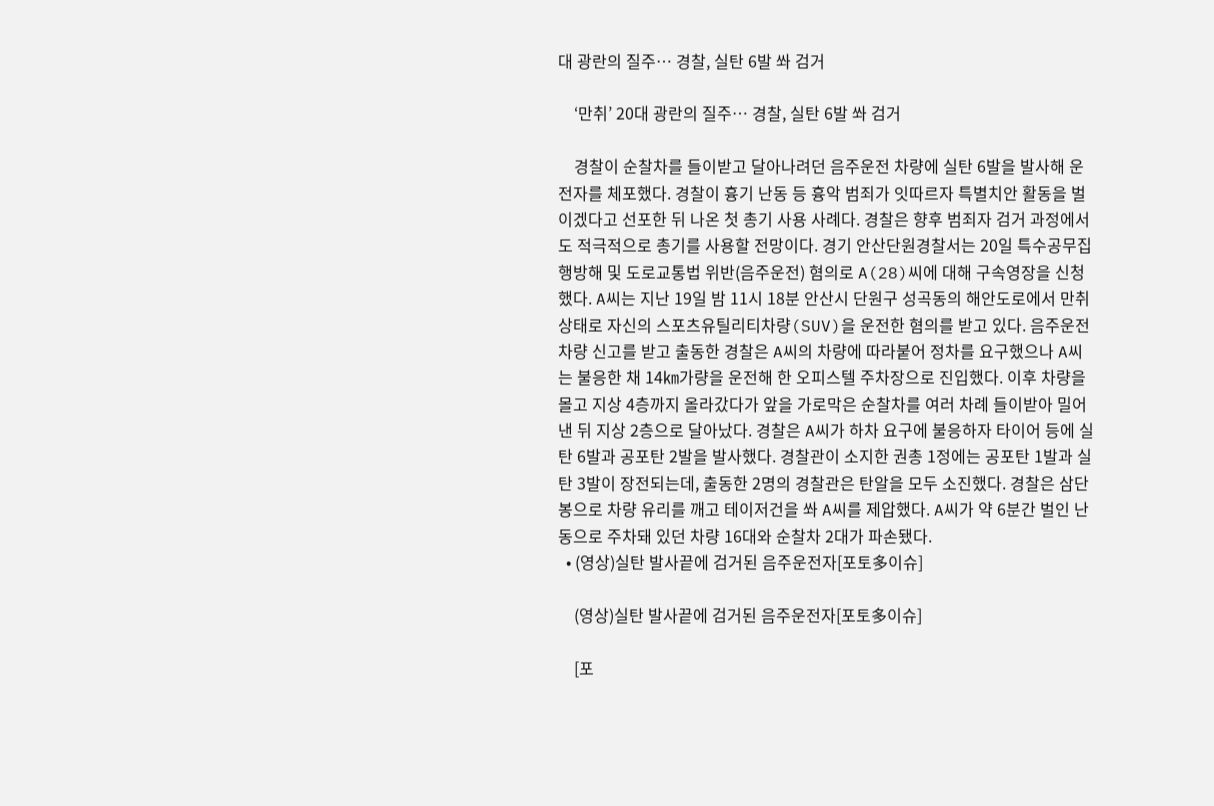대 광란의 질주… 경찰, 실탄 6발 쏴 검거

    ‘만취’ 20대 광란의 질주… 경찰, 실탄 6발 쏴 검거

    경찰이 순찰차를 들이받고 달아나려던 음주운전 차량에 실탄 6발을 발사해 운전자를 체포했다. 경찰이 흉기 난동 등 흉악 범죄가 잇따르자 특별치안 활동을 벌이겠다고 선포한 뒤 나온 첫 총기 사용 사례다. 경찰은 향후 범죄자 검거 과정에서도 적극적으로 총기를 사용할 전망이다. 경기 안산단원경찰서는 20일 특수공무집행방해 및 도로교통법 위반(음주운전) 혐의로 A(28)씨에 대해 구속영장을 신청했다. A씨는 지난 19일 밤 11시 18분 안산시 단원구 성곡동의 해안도로에서 만취 상태로 자신의 스포츠유틸리티차량(SUV)을 운전한 혐의를 받고 있다. 음주운전 차량 신고를 받고 출동한 경찰은 A씨의 차량에 따라붙어 정차를 요구했으나 A씨는 불응한 채 14㎞가량을 운전해 한 오피스텔 주차장으로 진입했다. 이후 차량을 몰고 지상 4층까지 올라갔다가 앞을 가로막은 순찰차를 여러 차례 들이받아 밀어 낸 뒤 지상 2층으로 달아났다. 경찰은 A씨가 하차 요구에 불응하자 타이어 등에 실탄 6발과 공포탄 2발을 발사했다. 경찰관이 소지한 권총 1정에는 공포탄 1발과 실탄 3발이 장전되는데, 출동한 2명의 경찰관은 탄알을 모두 소진했다. 경찰은 삼단봉으로 차량 유리를 깨고 테이저건을 쏴 A씨를 제압했다. A씨가 약 6분간 벌인 난동으로 주차돼 있던 차량 16대와 순찰차 2대가 파손됐다.
  • (영상)실탄 발사끝에 검거된 음주운전자[포토多이슈]

    (영상)실탄 발사끝에 검거된 음주운전자[포토多이슈]

    [포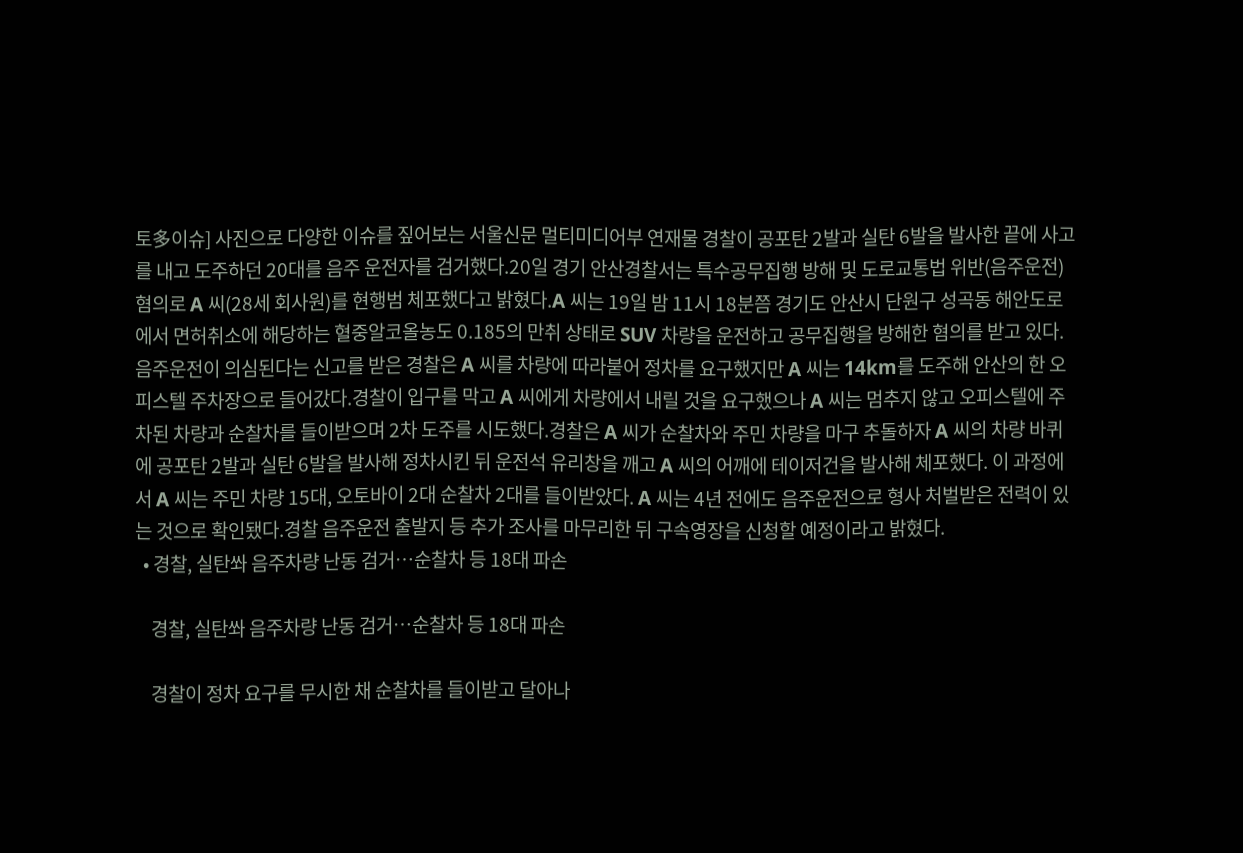토多이슈] 사진으로 다양한 이슈를 짚어보는 서울신문 멀티미디어부 연재물 경찰이 공포탄 2발과 실탄 6발을 발사한 끝에 사고를 내고 도주하던 20대를 음주 운전자를 검거했다.20일 경기 안산경찰서는 특수공무집행 방해 및 도로교통법 위반(음주운전) 혐의로 A 씨(28세 회사원)를 현행범 체포했다고 밝혔다.A 씨는 19일 밤 11시 18분쯤 경기도 안산시 단원구 성곡동 해안도로에서 면허취소에 해당하는 혈중알코올농도 0.185의 만취 상태로 SUV 차량을 운전하고 공무집행을 방해한 혐의를 받고 있다.음주운전이 의심된다는 신고를 받은 경찰은 A 씨를 차량에 따라붙어 정차를 요구했지만 A 씨는 14km를 도주해 안산의 한 오피스텔 주차장으로 들어갔다.경찰이 입구를 막고 A 씨에게 차량에서 내릴 것을 요구했으나 A 씨는 멈추지 않고 오피스텔에 주차된 차량과 순찰차를 들이받으며 2차 도주를 시도했다.경찰은 A 씨가 순찰차와 주민 차량을 마구 추돌하자 A 씨의 차량 바퀴에 공포탄 2발과 실탄 6발을 발사해 정차시킨 뒤 운전석 유리창을 깨고 A 씨의 어깨에 테이저건을 발사해 체포했다. 이 과정에서 A 씨는 주민 차량 15대, 오토바이 2대 순찰차 2대를 들이받았다. A 씨는 4년 전에도 음주운전으로 형사 처벌받은 전력이 있는 것으로 확인됐다.경찰 음주운전 출발지 등 추가 조사를 마무리한 뒤 구속영장을 신청할 예정이라고 밝혔다.
  • 경찰, 실탄쏴 음주차량 난동 검거…순찰차 등 18대 파손

    경찰, 실탄쏴 음주차량 난동 검거…순찰차 등 18대 파손

    경찰이 정차 요구를 무시한 채 순찰차를 들이받고 달아나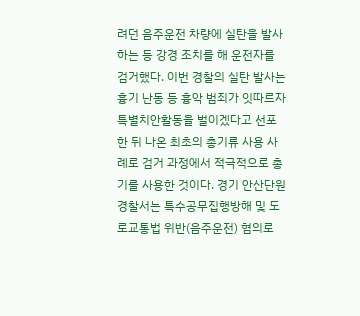려던 음주운전 차량에 실탄을 발사하는 등 강경 조치를 해 운전자를 검거했다. 이번 경찰의 실탄 발사는 흉기 난동 등 흉악 범죄가 잇따르자 특별치안활동을 벌이겠다고 선포한 뒤 나온 최초의 총기류 사용 사례로 검거 과정에서 적극적으로 총기를 사용한 것이다. 경기 안산단원경찰서는 특수공무집행방해 및 도로교통법 위반(음주운전) 혐의로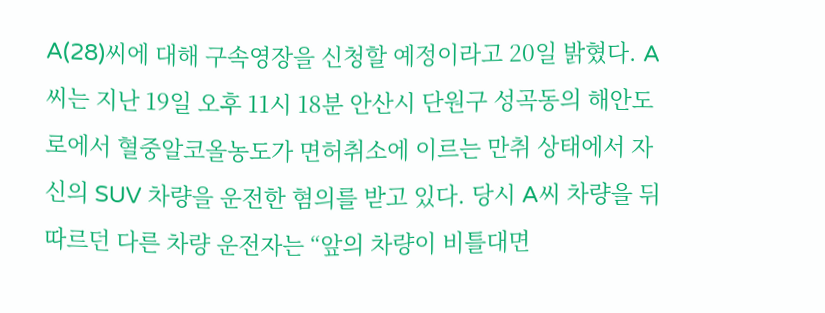A(28)씨에 대해 구속영장을 신청할 예정이라고 20일 밝혔다. A씨는 지난 19일 오후 11시 18분 안산시 단원구 성곡동의 해안도로에서 혈중알코올농도가 면허취소에 이르는 만취 상태에서 자신의 SUV 차량을 운전한 혐의를 받고 있다. 당시 A씨 차량을 뒤따르던 다른 차량 운전자는 “앞의 차량이 비틀대면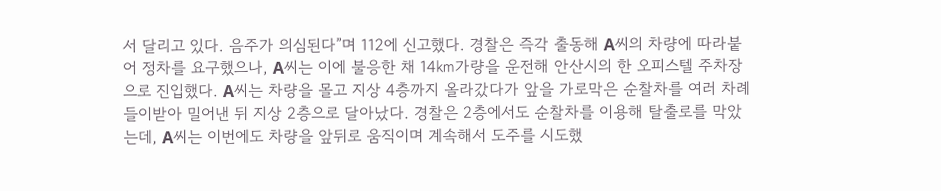서 달리고 있다. 음주가 의심된다”며 112에 신고했다. 경찰은 즉각 출동해 A씨의 차량에 따라붙어 정차를 요구했으나, A씨는 이에 불응한 채 14㎞가량을 운전해 안산시의 한 오피스텔 주차장으로 진입했다. A씨는 차량을 몰고 지상 4층까지 올라갔다가 앞을 가로막은 순찰차를 여러 차례 들이받아 밀어낸 뒤 지상 2층으로 달아났다. 경찰은 2층에서도 순찰차를 이용해 탈출로를 막았는데, A씨는 이번에도 차량을 앞뒤로 움직이며 계속해서 도주를 시도했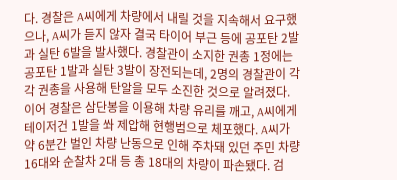다. 경찰은 A씨에게 차량에서 내릴 것을 지속해서 요구했으나, A씨가 듣지 않자 결국 타이어 부근 등에 공포탄 2발과 실탄 6발을 발사했다. 경찰관이 소지한 권총 1정에는 공포탄 1발과 실탄 3발이 장전되는데, 2명의 경찰관이 각각 권총을 사용해 탄알을 모두 소진한 것으로 알려졌다. 이어 경찰은 삼단봉을 이용해 차량 유리를 깨고, A씨에게 테이저건 1발을 쏴 제압해 현행범으로 체포했다. A씨가 약 6분간 벌인 차량 난동으로 인해 주차돼 있던 주민 차량 16대와 순찰차 2대 등 총 18대의 차량이 파손됐다. 검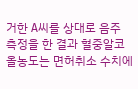거한 A씨를 상대로 음주 측정을 한 결과 혈중알코올농도는 면허취소 수치에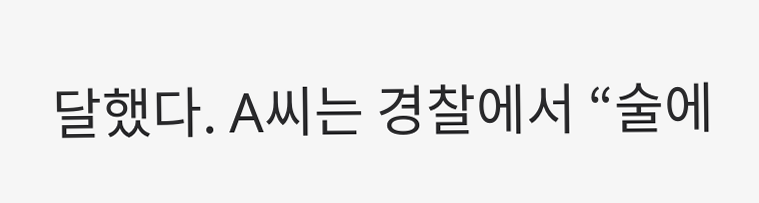달했다. A씨는 경찰에서 “술에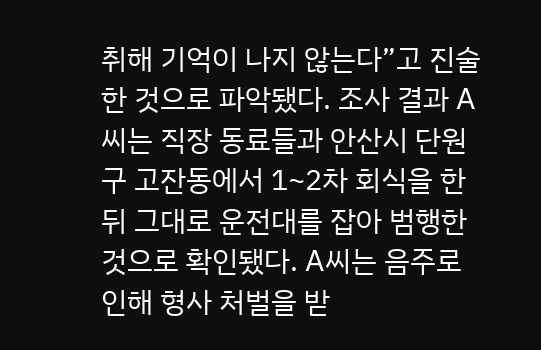취해 기억이 나지 않는다”고 진술한 것으로 파악됐다. 조사 결과 A씨는 직장 동료들과 안산시 단원구 고잔동에서 1~2차 회식을 한 뒤 그대로 운전대를 잡아 범행한 것으로 확인됐다. A씨는 음주로 인해 형사 처벌을 받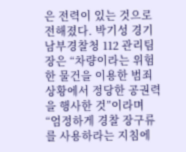은 전력이 있는 것으로 전해졌다. 박기성 경기남부경찰청 112 관리팀장은 “차량이라는 위험한 물건을 이용한 범죄 상황에서 정당한 공권력을 행사한 것”이라며 “엄정하게 경찰 장구류를 사용하라는 지침에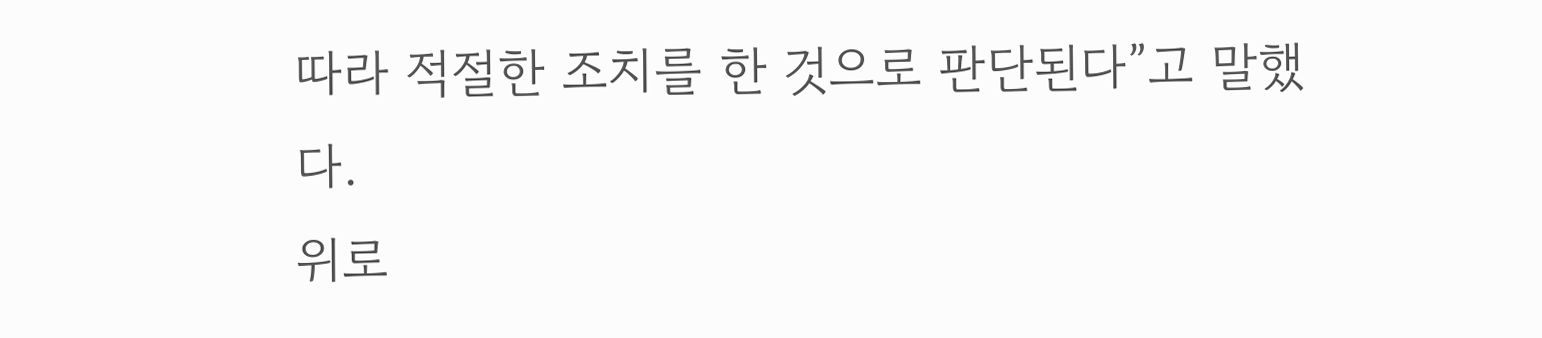따라 적절한 조치를 한 것으로 판단된다”고 말했다.
위로